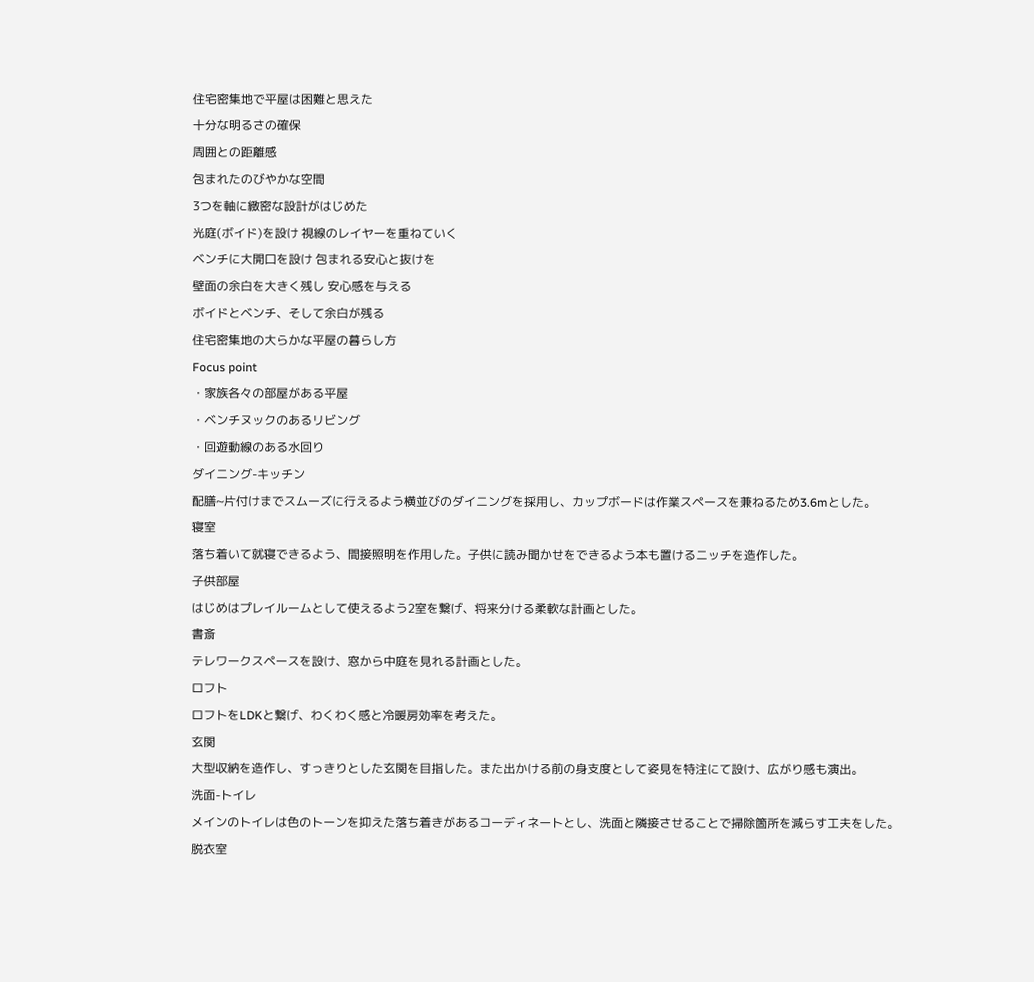住宅密集地で平屋は困難と思えた
十分な明るさの確保
周囲との距離感
包まれたのびやかな空間
3つを軸に緻密な設計がはじめた
光庭(ボイド)を設け 視線のレイヤーを重ねていく
ベンチに大開口を設け 包まれる安心と抜けを
壁面の余白を大きく残し 安心感を与える
ボイドとベンチ、そして余白が残る
住宅密集地の大らかな平屋の暮らし方
Focus point
・家族各々の部屋がある平屋
・ベンチヌックのあるリビング
・回遊動線のある水回り
ダイニング-キッチン
配膳~片付けまでスムーズに行えるよう横並びのダイニングを採用し、カップボードは作業スペースを兼ねるため3.6mとした。
寝室
落ち着いて就寝できるよう、間接照明を作用した。子供に読み聞かせをできるよう本も置けるニッチを造作した。
子供部屋
はじめはプレイルームとして使えるよう2室を繋げ、将来分ける柔軟な計画とした。
書斎
テレワークスペースを設け、窓から中庭を見れる計画とした。
ロフト
ロフトをLDKと繋げ、わくわく感と冷暖房効率を考えた。
玄関
大型収納を造作し、すっきりとした玄関を目指した。また出かける前の身支度として姿見を特注にて設け、広がり感も演出。
洗面-トイレ
メインのトイレは色のトーンを抑えた落ち着きがあるコーディネートとし、洗面と隣接させることで掃除箇所を減らす工夫をした。
脱衣室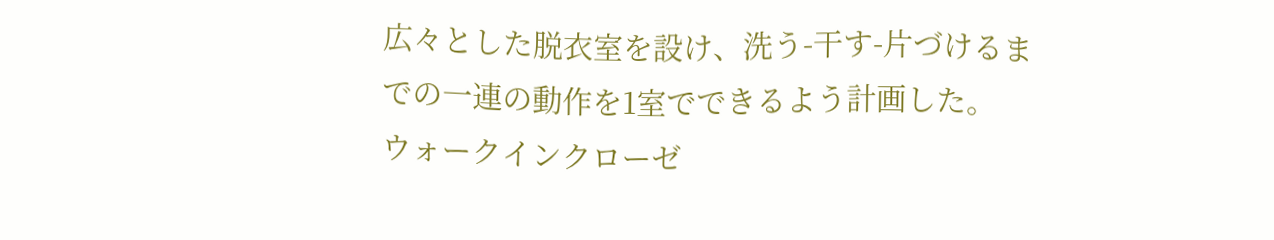広々とした脱衣室を設け、洗う-干す-片づけるまでの一連の動作を1室でできるよう計画した。
ウォークインクローゼ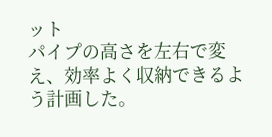ット
パイプの高さを左右で変え、効率よく収納できるよう計画した。